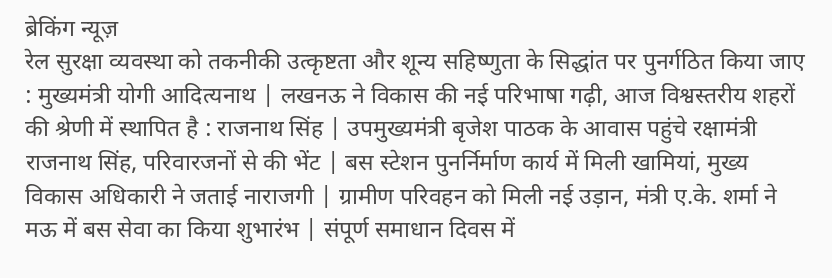ब्रेकिंग न्यूज़
रेल सुरक्षा व्यवस्था को तकनीकी उत्कृष्टता और शून्य सहिष्णुता के सिद्धांत पर पुनर्गठित किया जाए : मुख्यमंत्री योगी आदित्यनाथ | लखनऊ ने विकास की नई परिभाषा गढ़ी, आज विश्वस्तरीय शहरों की श्रेणी में स्थापित है : राजनाथ सिंह | उपमुख्यमंत्री बृजेश पाठक के आवास पहुंचे रक्षामंत्री राजनाथ सिंह, परिवारजनों से की भेंट | बस स्टेशन पुनर्निर्माण कार्य में मिली खामियां, मुख्य विकास अधिकारी ने जताई नाराजगी | ग्रामीण परिवहन को मिली नई उड़ान, मंत्री ए.के. शर्मा ने मऊ में बस सेवा का किया शुभारंभ | संपूर्ण समाधान दिवस में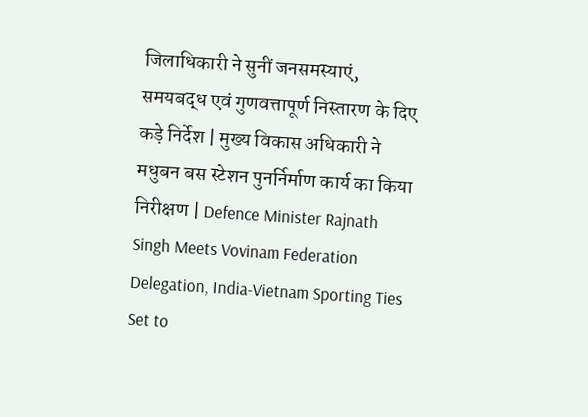जिलाधिकारी ने सुनीं जनसमस्याएं, समयबद्ध एवं गुणवत्तापूर्ण निस्तारण के दिए कड़े निर्देश | मुख्य विकास अधिकारी ने मधुबन बस स्टेशन पुनर्निर्माण कार्य का किया निरीक्षण | Defence Minister Rajnath Singh Meets Vovinam Federation Delegation, India-Vietnam Sporting Ties Set to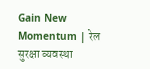Gain New Momentum | रेल सुरक्षा व्यवस्था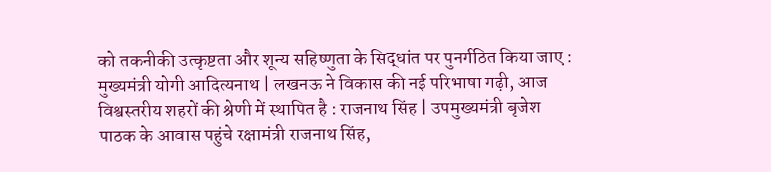को तकनीकी उत्कृष्टता और शून्य सहिष्णुता के सिद्धांत पर पुनर्गठित किया जाए : मुख्यमंत्री योगी आदित्यनाथ | लखनऊ ने विकास की नई परिभाषा गढ़ी, आज विश्वस्तरीय शहरों की श्रेणी में स्थापित है : राजनाथ सिंह | उपमुख्यमंत्री बृजेश पाठक के आवास पहुंचे रक्षामंत्री राजनाथ सिंह,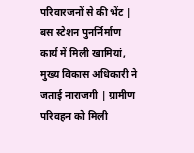परिवारजनों से की भेंट | बस स्टेशन पुनर्निर्माण कार्य में मिली खामियां, मुख्य विकास अधिकारी ने जताई नाराजगी | ग्रामीण परिवहन को मिली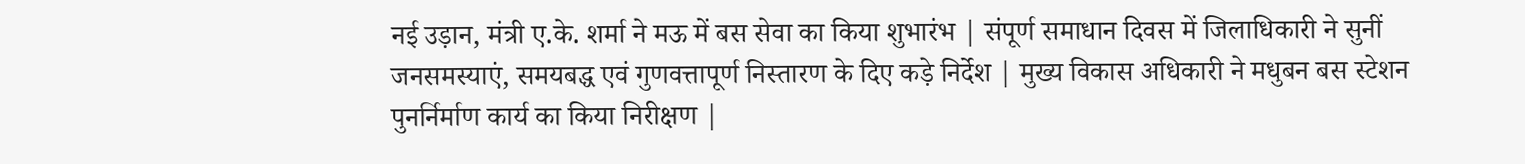नई उड़ान, मंत्री ए.के. शर्मा ने मऊ में बस सेवा का किया शुभारंभ | संपूर्ण समाधान दिवस में जिलाधिकारी ने सुनीं जनसमस्याएं, समयबद्ध एवं गुणवत्तापूर्ण निस्तारण के दिए कड़े निर्देश | मुख्य विकास अधिकारी ने मधुबन बस स्टेशन पुनर्निर्माण कार्य का किया निरीक्षण |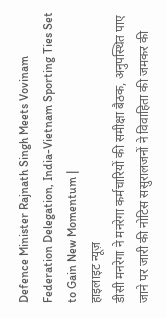Defence Minister Rajnath Singh Meets Vovinam Federation Delegation, India-Vietnam Sporting Ties Set to Gain New Momentum |
हाइलाइट न्यूज़
डीसी मनरेगा ने मनरेगा कर्मचारियों की समीक्षा बैठक, अनुपस्थित पाए जाने पर जारी की नोटिस ससुरालजनों ने विवाहिता की जमकर की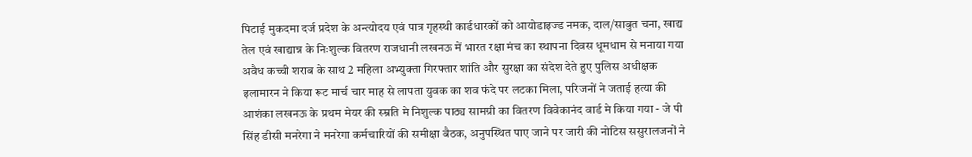पिटाई मुकदमा दर्ज प्रदेश के अन्त्योदय एवं पात्र गृहस्थी कार्डधारकों को आयोडाइज्ड नमक, दाल/साबुत चना, खाद्य तेल एवं खाद्यान्न के निःशुल्क वितरण राजधानी लखनऊ में भारत रक्षा मंच का स्थापना दिवस धूमधाम से मनाया गया अवैध कच्ची शराब के साथ 2 महिला अभ्युक्ता गिरफ्तार शांति और सुरक्षा का संदेश देते हुए पुलिस अधीक्षक इलामारन ने किया रूट मार्च चार माह से लापता युवक का शव फंदे पर लटका मिला, परिजनों ने जताई हत्या की आशंका लखनऊ के प्रथम मेयर की स्म्रति मे निशुल्क पाठ्य सामग्री का वितरण विवेकानंद वार्ड मे किया गया - जे पी सिंह डीसी मनरेगा ने मनरेगा कर्मचारियों की समीक्षा बैठक, अनुपस्थित पाए जाने पर जारी की नोटिस ससुरालजनों ने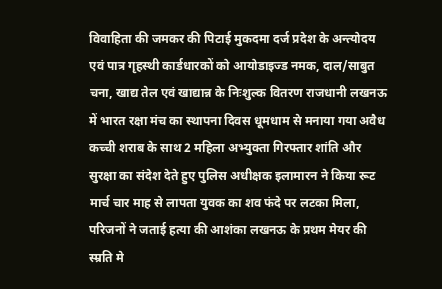विवाहिता की जमकर की पिटाई मुकदमा दर्ज प्रदेश के अन्त्योदय एवं पात्र गृहस्थी कार्डधारकों को आयोडाइज्ड नमक, दाल/साबुत चना, खाद्य तेल एवं खाद्यान्न के निःशुल्क वितरण राजधानी लखनऊ में भारत रक्षा मंच का स्थापना दिवस धूमधाम से मनाया गया अवैध कच्ची शराब के साथ 2 महिला अभ्युक्ता गिरफ्तार शांति और सुरक्षा का संदेश देते हुए पुलिस अधीक्षक इलामारन ने किया रूट मार्च चार माह से लापता युवक का शव फंदे पर लटका मिला, परिजनों ने जताई हत्या की आशंका लखनऊ के प्रथम मेयर की स्म्रति मे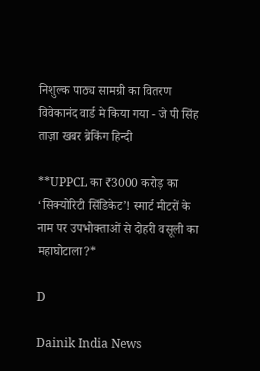निशुल्क पाठ्य सामग्री का वितरण विवेकानंद वार्ड मे किया गया - जे पी सिंह
ताज़ा खबर ब्रेकिंग हिन्दी

**UPPCL का ₹3000 करोड़ का ‘सिक्योरिटी सिंडिकेट’! स्मार्ट मीटरों के नाम पर उपभोक्ताओं से दोहरी वसूली का महाघोटाला?*

D

Dainik India News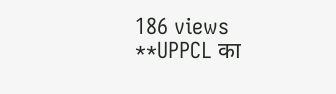186 views
**UPPCL का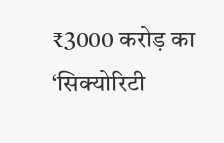₹3000 करोड़ का ‘सिक्योरिटी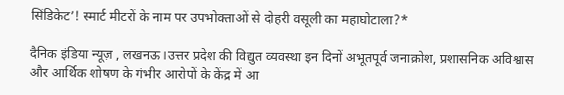सिंडिकेट’! स्मार्ट मीटरों के नाम पर उपभोक्ताओं से दोहरी वसूली का महाघोटाला?*

दैनिक इंडिया न्यूज़ , लखनऊ।उत्तर प्रदेश की विद्युत व्यवस्था इन दिनों अभूतपूर्व जनाक्रोश, प्रशासनिक अविश्वास और आर्थिक शोषण के गंभीर आरोपों के केंद्र में आ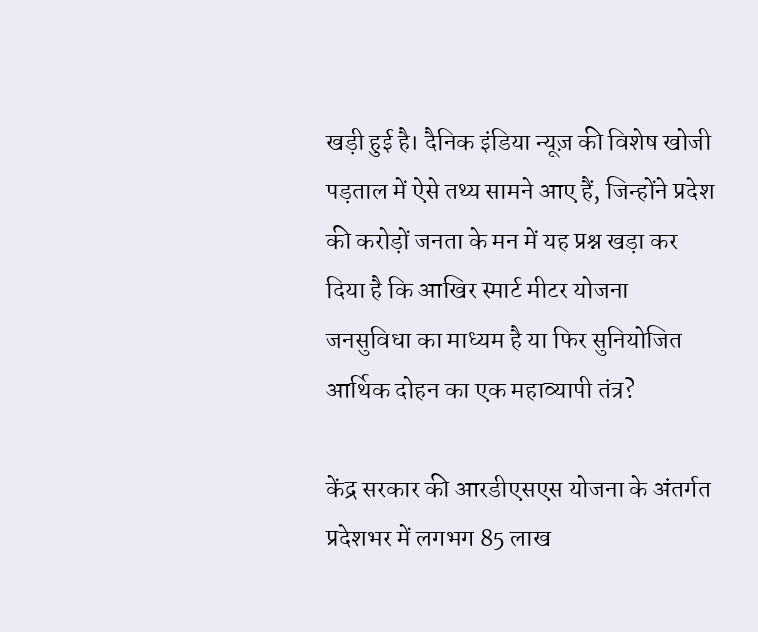खड़ी हुई है। दैनिक इंडिया न्यूज़ की विशेष खोजी पड़ताल में ऐसे तथ्य सामने आए हैं, जिन्होंने प्रदेश की करोड़ों जनता के मन में यह प्रश्न खड़ा कर दिया है कि आखिर स्मार्ट मीटर योजना जनसुविधा का माध्यम है या फिर सुनियोजित आर्थिक दोहन का एक महाव्यापी तंत्र?

केंद्र सरकार की आरडीएसएस योजना के अंतर्गत प्रदेशभर में लगभग 85 लाख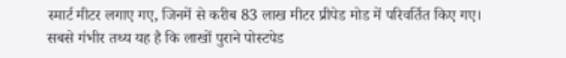स्मार्ट मीटर लगाए गए, जिनमें से करीब 83 लाख मीटर प्रीपेड मोड में परिवर्तित किए गए। सबसे गंभीर तथ्य यह है कि लाखों पुराने पोस्टपेड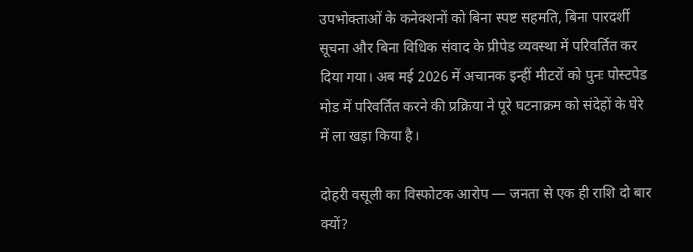उपभोक्ताओं के कनेक्शनों को बिना स्पष्ट सहमति, बिना पारदर्शी सूचना और बिना विधिक संवाद के प्रीपेड व्यवस्था में परिवर्तित कर दिया गया। अब मई 2026 में अचानक इन्हीं मीटरों को पुनः पोस्टपेड मोड में परिवर्तित करने की प्रक्रिया ने पूरे घटनाक्रम को संदेहों के घेरे में ला खड़ा किया है।

दोहरी वसूली का विस्फोटक आरोप — जनता से एक ही राशि दो बार क्यों?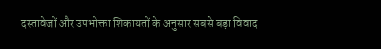दस्तावेजों और उपभोक्ता शिकायतों के अनुसार सबसे बड़ा विवाद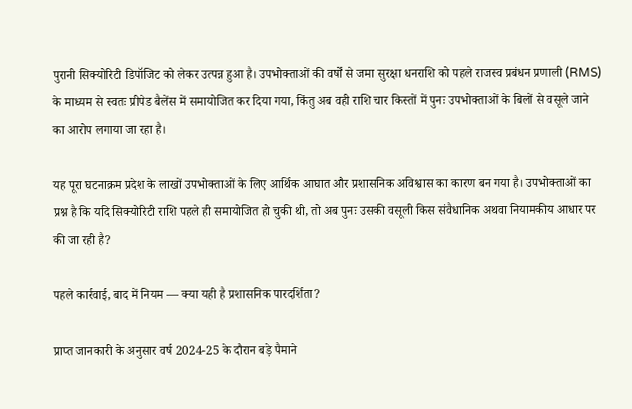पुरानी सिक्योरिटी डिपॉजिट को लेकर उत्पन्न हुआ है। उपभोक्ताओं की वर्षों से जमा सुरक्षा धनराशि को पहले राजस्व प्रबंधन प्रणाली (RMS) के माध्यम से स्वतः प्रीपेड बैलेंस में समायोजित कर दिया गया, किंतु अब वही राशि चार किस्तों में पुनः उपभोक्ताओं के बिलों से वसूले जाने का आरोप लगाया जा रहा है।

यह पूरा घटनाक्रम प्रदेश के लाखों उपभोक्ताओं के लिए आर्थिक आघात और प्रशासनिक अविश्वास का कारण बन गया है। उपभोक्ताओं का प्रश्न है कि यदि सिक्योरिटी राशि पहले ही समायोजित हो चुकी थी, तो अब पुनः उसकी वसूली किस संवैधानिक अथवा नियामकीय आधार पर की जा रही है?

पहले कार्रवाई, बाद में नियम — क्या यही है प्रशासनिक पारदर्शिता?

प्राप्त जानकारी के अनुसार वर्ष 2024-25 के दौरान बड़े पैमाने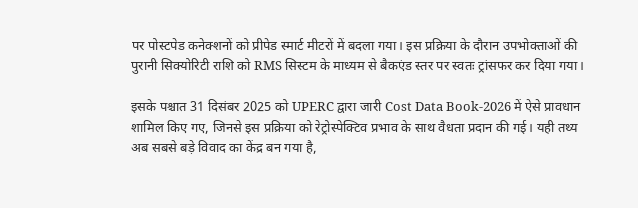पर पोस्टपेड कनेक्शनों को प्रीपेड स्मार्ट मीटरों में बदला गया। इस प्रक्रिया के दौरान उपभोक्ताओं की पुरानी सिक्योरिटी राशि को RMS सिस्टम के माध्यम से बैकएंड स्तर पर स्वतः ट्रांसफर कर दिया गया।

इसके पश्चात 31 दिसंबर 2025 को UPERC द्वारा जारी Cost Data Book-2026 में ऐसे प्रावधान शामिल किए गए, जिनसे इस प्रक्रिया को रेट्रोस्पेक्टिव प्रभाव के साथ वैधता प्रदान की गई। यही तथ्य अब सबसे बड़े विवाद का केंद्र बन गया है,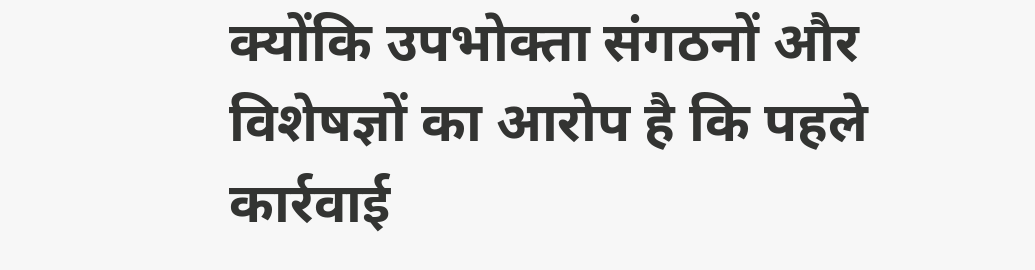क्योंकि उपभोक्ता संगठनों और विशेषज्ञों का आरोप है कि पहले कार्रवाई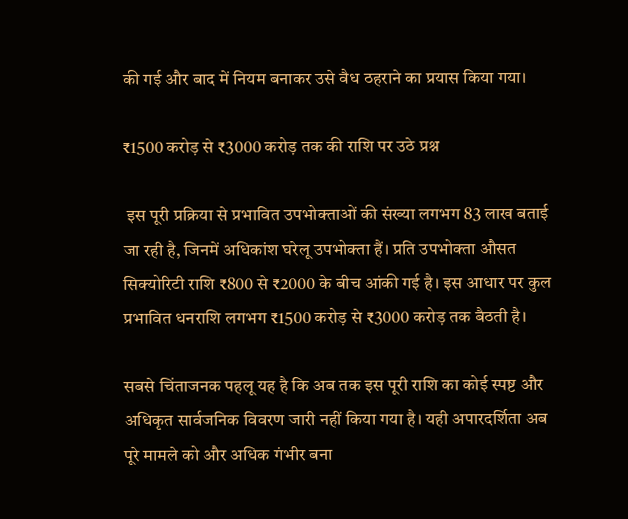की गई और बाद में नियम बनाकर उसे वैध ठहराने का प्रयास किया गया।

₹1500 करोड़ से ₹3000 करोड़ तक की राशि पर उठे प्रश्न

 इस पूरी प्रक्रिया से प्रभावित उपभोक्ताओं की संख्या लगभग 83 लाख बताई जा रही है, जिनमें अधिकांश घरेलू उपभोक्ता हैं। प्रति उपभोक्ता औसत सिक्योरिटी राशि ₹800 से ₹2000 के बीच आंकी गई है। इस आधार पर कुल प्रभावित धनराशि लगभग ₹1500 करोड़ से ₹3000 करोड़ तक बैठती है।

सबसे चिंताजनक पहलू यह है कि अब तक इस पूरी राशि का कोई स्पष्ट और अधिकृत सार्वजनिक विवरण जारी नहीं किया गया है। यही अपारदर्शिता अब पूरे मामले को और अधिक गंभीर बना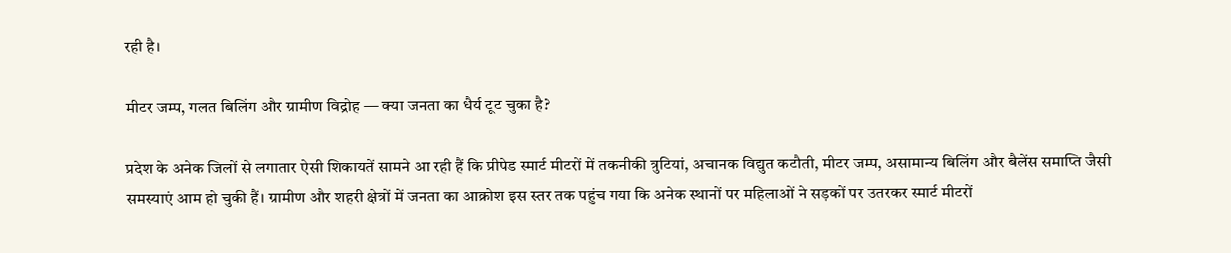रही है।

मीटर जम्प, गलत बिलिंग और ग्रामीण विद्रोह — क्या जनता का धैर्य टूट चुका है?

प्रदेश के अनेक जिलों से लगातार ऐसी शिकायतें सामने आ रही हैं कि प्रीपेड स्मार्ट मीटरों में तकनीकी त्रुटियां, अचानक विद्युत कटौती, मीटर जम्प, असामान्य बिलिंग और बैलेंस समाप्ति जैसी समस्याएं आम हो चुकी हैं। ग्रामीण और शहरी क्षेत्रों में जनता का आक्रोश इस स्तर तक पहुंच गया कि अनेक स्थानों पर महिलाओं ने सड़कों पर उतरकर स्मार्ट मीटरों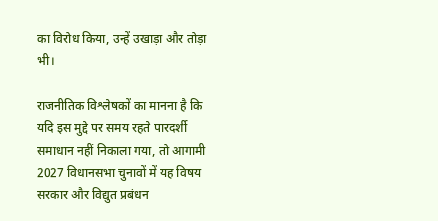का विरोध किया, उन्हें उखाड़ा और तोड़ा भी।

राजनीतिक विश्लेषकों का मानना है कि यदि इस मुद्दे पर समय रहते पारदर्शी समाधान नहीं निकाला गया, तो आगामी 2027 विधानसभा चुनावों में यह विषय सरकार और विद्युत प्रबंधन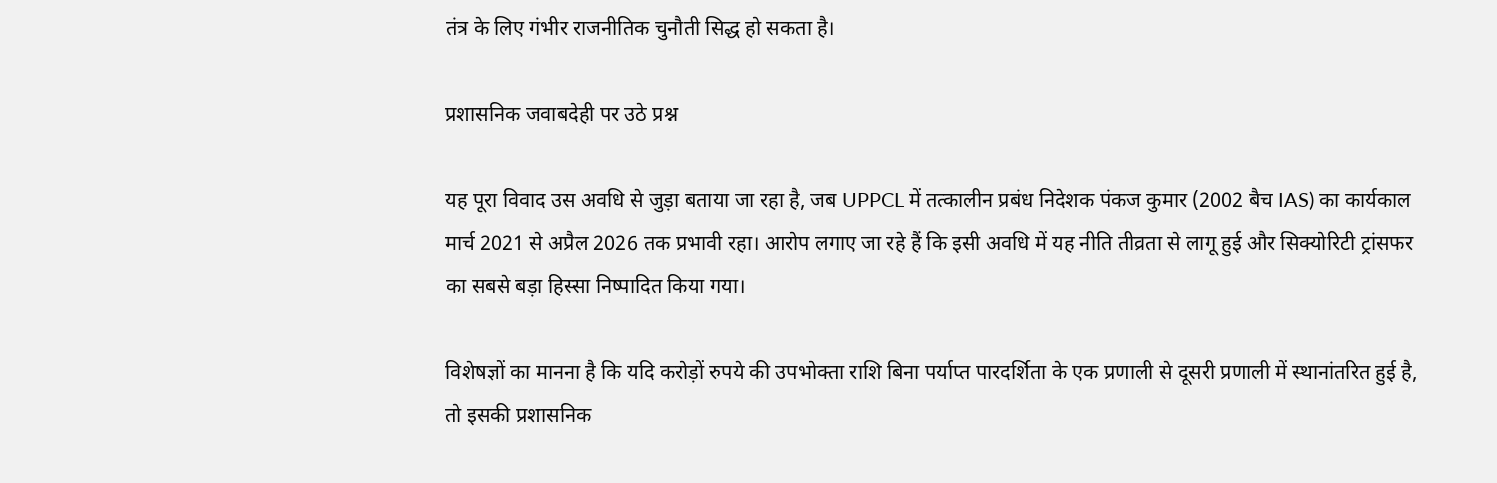तंत्र के लिए गंभीर राजनीतिक चुनौती सिद्ध हो सकता है।

प्रशासनिक जवाबदेही पर उठे प्रश्न

यह पूरा विवाद उस अवधि से जुड़ा बताया जा रहा है, जब UPPCL में तत्कालीन प्रबंध निदेशक पंकज कुमार (2002 बैच IAS) का कार्यकाल मार्च 2021 से अप्रैल 2026 तक प्रभावी रहा। आरोप लगाए जा रहे हैं कि इसी अवधि में यह नीति तीव्रता से लागू हुई और सिक्योरिटी ट्रांसफर का सबसे बड़ा हिस्सा निष्पादित किया गया।

विशेषज्ञों का मानना है कि यदि करोड़ों रुपये की उपभोक्ता राशि बिना पर्याप्त पारदर्शिता के एक प्रणाली से दूसरी प्रणाली में स्थानांतरित हुई है, तो इसकी प्रशासनिक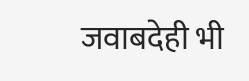जवाबदेही भी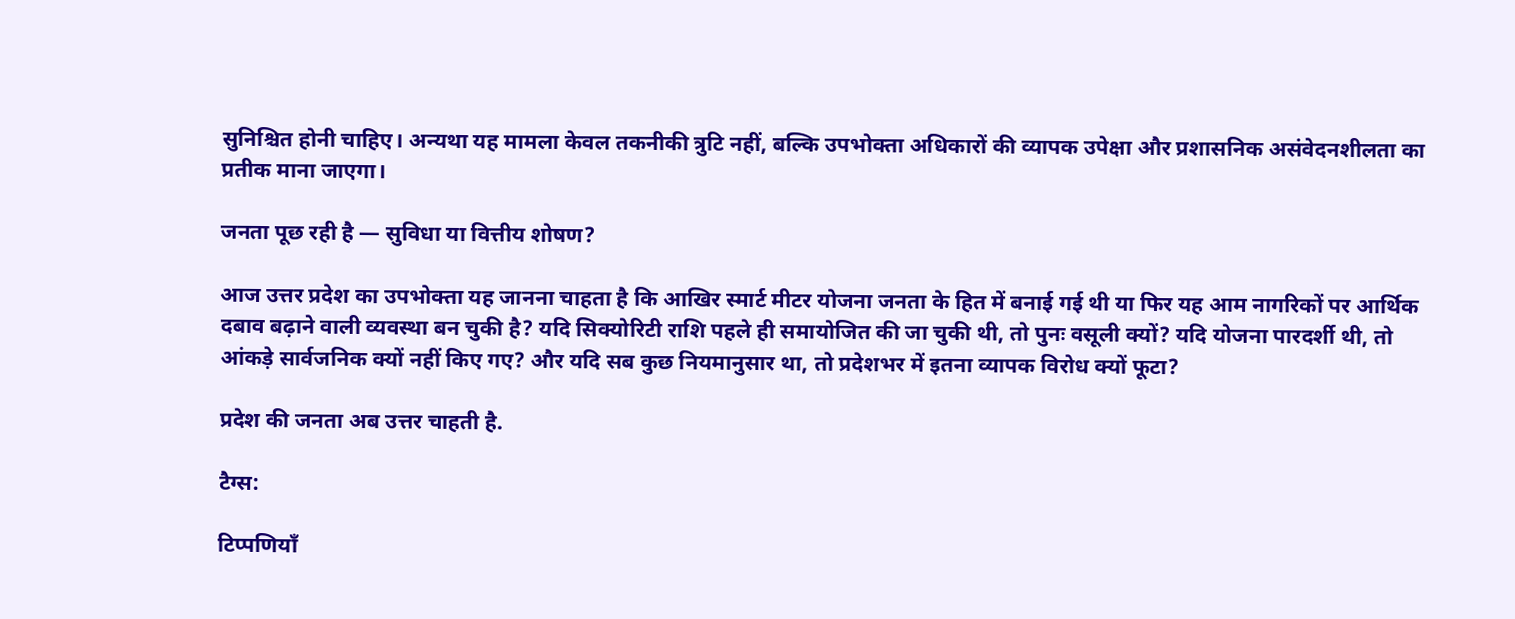सुनिश्चित होनी चाहिए। अन्यथा यह मामला केवल तकनीकी त्रुटि नहीं, बल्कि उपभोक्ता अधिकारों की व्यापक उपेक्षा और प्रशासनिक असंवेदनशीलता का प्रतीक माना जाएगा।

जनता पूछ रही है — सुविधा या वित्तीय शोषण?

आज उत्तर प्रदेश का उपभोक्ता यह जानना चाहता है कि आखिर स्मार्ट मीटर योजना जनता के हित में बनाई गई थी या फिर यह आम नागरिकों पर आर्थिक दबाव बढ़ाने वाली व्यवस्था बन चुकी है? यदि सिक्योरिटी राशि पहले ही समायोजित की जा चुकी थी, तो पुनः वसूली क्यों? यदि योजना पारदर्शी थी, तो आंकड़े सार्वजनिक क्यों नहीं किए गए? और यदि सब कुछ नियमानुसार था, तो प्रदेशभर में इतना व्यापक विरोध क्यों फूटा?

प्रदेश की जनता अब उत्तर चाहती है.

टैग्स:

टिप्पणियाँ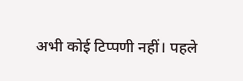अभी कोई टिप्पणी नहीं। पहले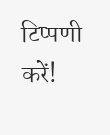टिप्पणी करें!